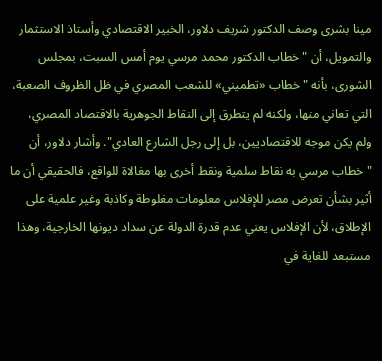مينا بشرى وصف الدكتور شريف دلاور، الخبير الاقتصادي وأستاذ الاستثمار والتمويل، أن "خطاب الدكتور محمد مرسي يوم أمس السبت، بمجلس الشورى، بأنه "خطاب «تطميني» للشعب المصري في ظل الظروف الصعبة، التي تعاني منها، ولكنه لم يتطرق إلى النقاط الجوهرية بالاقتصاد المصري، ولم يكن موجه للاقتصاديين، بل إلى رجل الشارع العادي". وأشار دلاور، أن "خطاب مرسي به نقاط سلمية ونقط أخرى بها مغالاة للواقع، فالحقيقي أن ما أثير بشأن تعرض مصر للإفلاس معلومات مغلوطة وكاذبة وغير علمية على الإطلاق، لأن الإفلاس يعني عدم قدرة الدولة عن سداد ديونها الخارجية، وهذا مستبعد للغاية في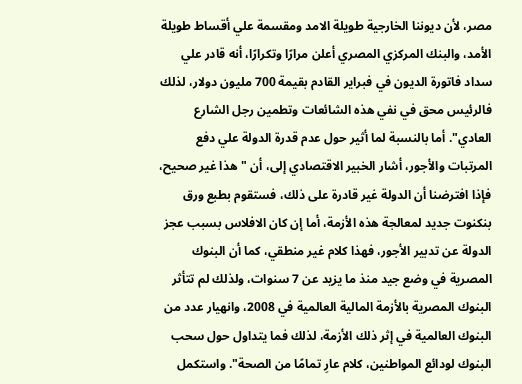مصر، لأن ديوننا الخارجية طويلة الامد ومقسمة علي أقساط طويلة الأمد، والبنك المركزي المصري أعلن مرارًا وتكرارًا، أنه قادر علي سداد فاتورة الديون في فبراير القادم بقيمة 700 مليون دولار، لذلك فالرئيس محق في نفي هذه الشائعات وتطمين رجل الشارع العادي". أما بالنسبة لما أثير حول عدم قدرة الدولة علي دفع المرتبات والأجور، أشار الخبير الاقتصادي إلى، أن "هذا غير صحيح، فإذا افترضنا أن الدولة غير قادرة على ذلك، فستقوم بطبع ورق بنكنوت جديد لمعالجة هذه الأزمة، أما إن كان الافلاس بسبب عجز الدولة عن تدبير الأجور، فهذا كلام غير منطقي، كما أن البنوك المصرية في وضع جيد منذ ما يزيد عن 7 سنوات، ولذلك لم تتأثر البنوك المصرية بالأزمة المالية العالمية في 2008، وانهيار عدد من البنوك العالمية في إثر ذلك الأزمة، لذلك فما يتداول حول سحب البنوك لودائع المواطنين، كلام عارِ تمامًا من الصحة". واستكمل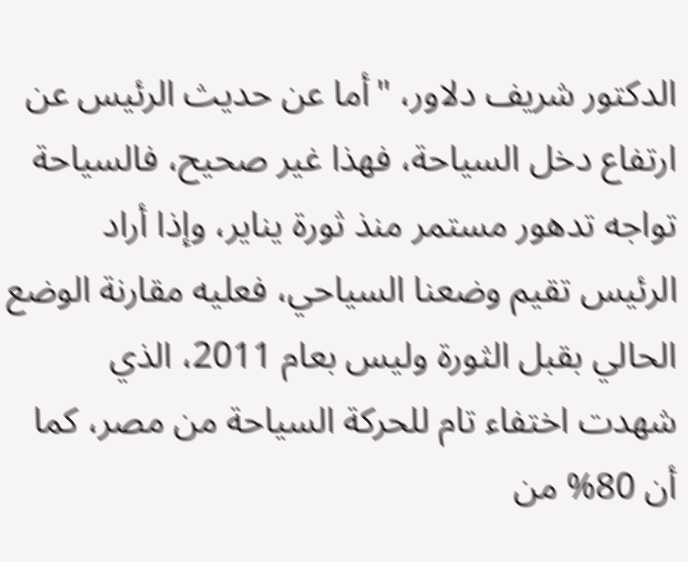الدكتور شريف دلاور، "أما عن حديث الرئيس عن ارتفاع دخل السياحة، فهذا غير صحيح، فالسياحة تواجه تدهور مستمر منذ ثورة يناير، وإذا أراد الرئيس تقيم وضعنا السياحي، فعليه مقارنة الوضع الحالي بقبل الثورة وليس بعام 2011، الذي شهدت اختفاء تام للحركة السياحة من مصر، كما أن 80% من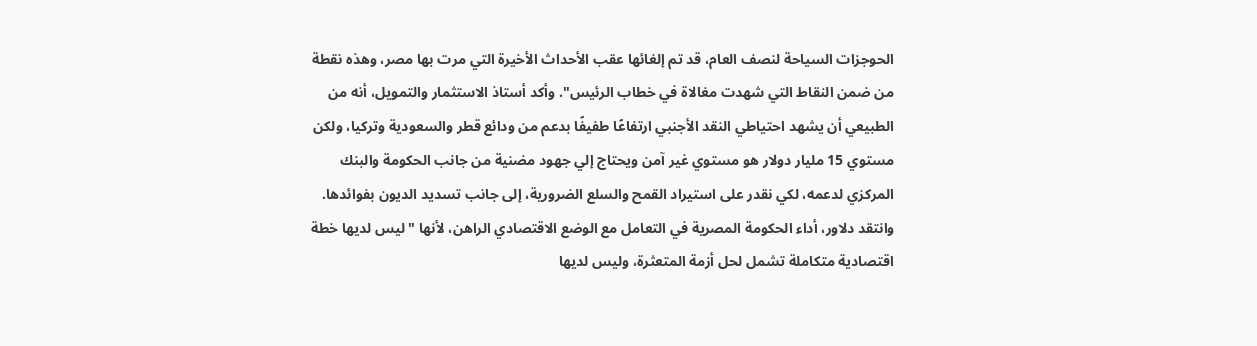الحوجزات السياحة لنصف العام، قد تم إلغائها عقب الأحداث الأخيرة التي مرت بها مصر، وهذه نقطة من ضمن النقاط التي شهدت مغالاة في خطاب الرئيس". وأكد أستاذ الاستثمار والتمويل، أنه من الطبيعي أن يشهد احتياطي النقد الأجنبي ارتفاعًا طفيفًا بدعم من ودائع قطر والسعودية وتركيا، ولكن مستوي 15 مليار دولار هو مستوي غير آمن ويحتاج إلي جهود مضنية من جانب الحكومة والبنك المركزي لدعمه، لكي نقدر على استيراد القمح والسلع الضرورية، إلى جانب تسديد الديون بفوائدها. وانتقد دلاور، أداء الحكومة المصرية في التعامل مع الوضع الاقتصادي الراهن، لأنها "ليس لديها خطة اقتصادية متكاملة تشمل لحل أزمة المتعثرة، وليس لديها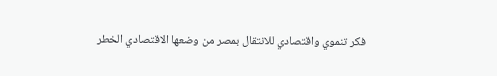فكر تنموي واقتصادي للانتقال بمصر من وضعها الاقتصادي الخطر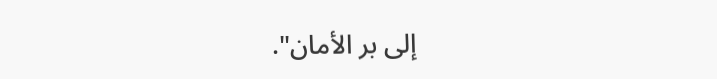إلى بر الأمان".